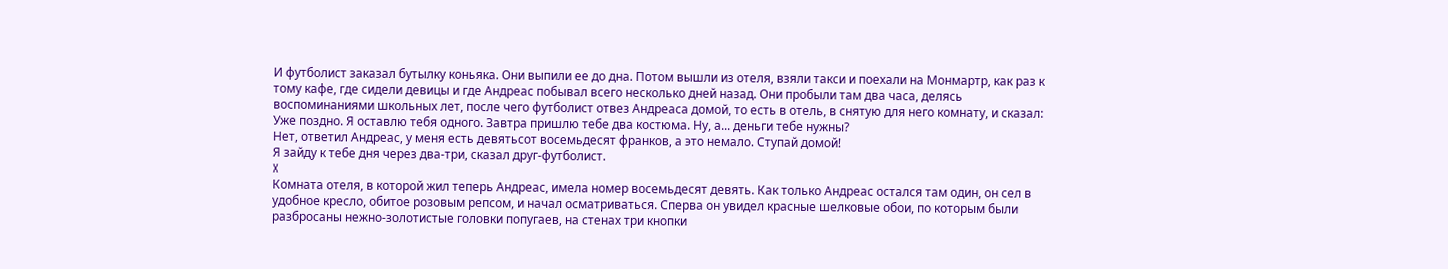И футболист заказал бутылку коньяка. Они выпили ее до дна. Потом вышли из отеля, взяли такси и поехали на Монмартр, как раз к тому кафе, где сидели девицы и где Андреас побывал всего несколько дней назад. Они пробыли там два часа, делясь воспоминаниями школьных лет, после чего футболист отвез Андреаса домой, то есть в отель, в снятую для него комнату, и сказал:
Уже поздно. Я оставлю тебя одного. Завтра пришлю тебе два костюма. Ну, а... деньги тебе нужны?
Нет, ответил Андреас, у меня есть девятьсот восемьдесят франков, а это немало. Ступай домой!
Я зайду к тебе дня через два-три, сказал друг-футболист.
X
Комната отеля, в которой жил теперь Андреас, имела номер восемьдесят девять. Как только Андреас остался там один, он сел в удобное кресло, обитое розовым репсом, и начал осматриваться. Сперва он увидел красные шелковые обои, по которым были разбросаны нежно-золотистые головки попугаев, на стенах три кнопки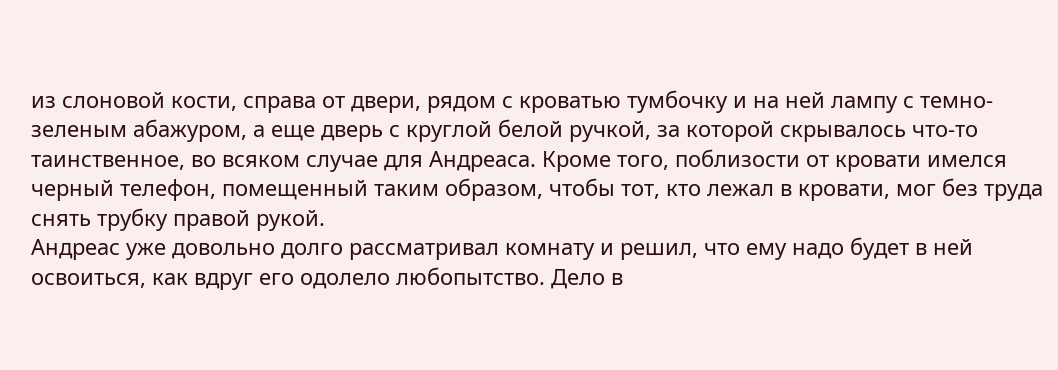из слоновой кости, справа от двери, рядом с кроватью тумбочку и на ней лампу с темно-зеленым абажуром, а еще дверь с круглой белой ручкой, за которой скрывалось что-то таинственное, во всяком случае для Андреаса. Кроме того, поблизости от кровати имелся черный телефон, помещенный таким образом, чтобы тот, кто лежал в кровати, мог без труда снять трубку правой рукой.
Андреас уже довольно долго рассматривал комнату и решил, что ему надо будет в ней освоиться, как вдруг его одолело любопытство. Дело в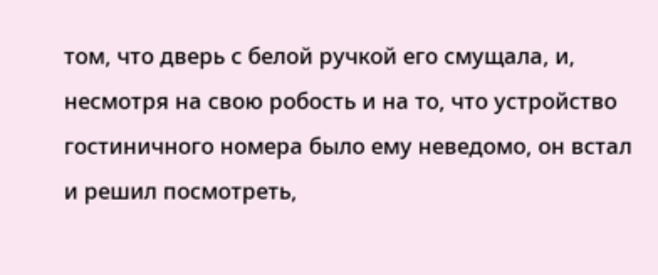том, что дверь с белой ручкой его смущала, и, несмотря на свою робость и на то, что устройство гостиничного номера было ему неведомо, он встал и решил посмотреть,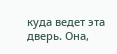куда ведет эта дверь. Она,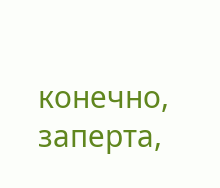конечно, заперта,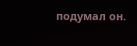подумал он.